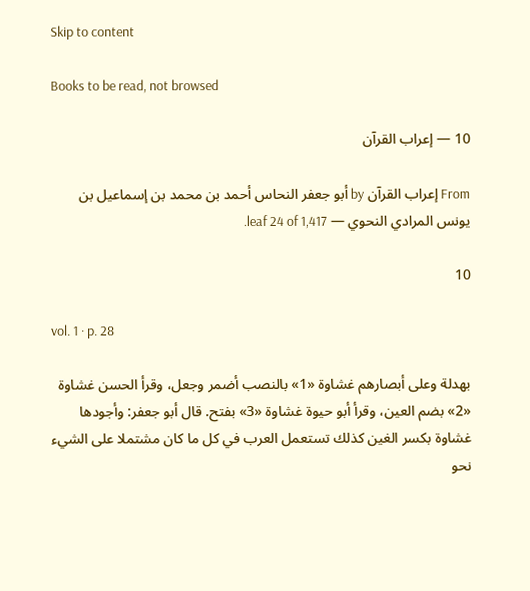Skip to content

Books to be read, not browsed

10 — إعراب القرآن

From إعراب القرآن by أبو جعفر النحاس أحمد بن محمد بن إسماعيل بن يونس المرادي النحوي — leaf 24 of 1,417.

10

vol. 1 · p. 28

بهدلة وعلى أبصارهم غشاوة «1» بالنصب أضمر وجعل، وقرأ الحسن غشاوة «2» بضم العين، وقرأ أبو حيوة غشاوة «3» بفتح. قال أبو جعفر: وأجودها غشاوة بكسر الغين كذلك تستعمل العرب في كل ما كان مشتملا على الشيء نحو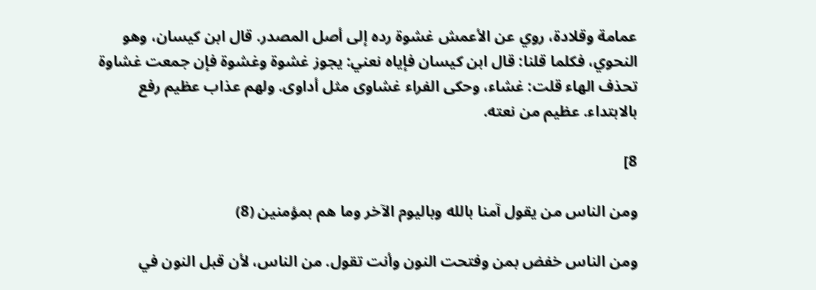عمامة وقلادة، روي عن الأعمش غشوة رده إلى أصل المصدر. قال ابن كيسان، وهو النحوي، فكلما قلنا: قال ابن كيسان فإياه نعني: يجوز غشوة وغشوة فإن جمعت غشاوة تحذف الهاء قلت: غشاء، وحكى الفراء غشاوى مثل أداوى. ولهم عذاب عظيم رفع بالابتداء. عظيم من نعته.

8]

ومن الناس من يقول آمنا بالله وباليوم الآخر وما هم بمؤمنين (8)

ومن الناس خفض بمن وفتحت النون وأنت تقول. من الناس، لأن قبل النون في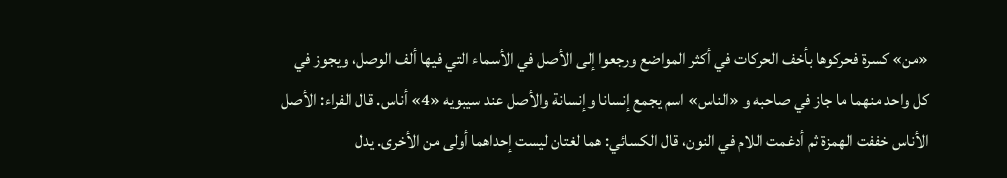«من» كسرة فحركوها بأخف الحركات في أكثر المواضع ورجعوا إلى الأصل في الأسماء التي فيها ألف الوصل، ويجوز في كل واحد منهما ما جاز في صاحبه و «الناس» اسم يجمع إنسانا وإنسانة والأصل عند سيبويه «4» أناس. قال الفراء: الأصل الأناس خففت الهمزة ثم أدغمت اللام في النون، قال الكسائي: هما لغتان ليست إحداهما أولى من الأخرى. يدل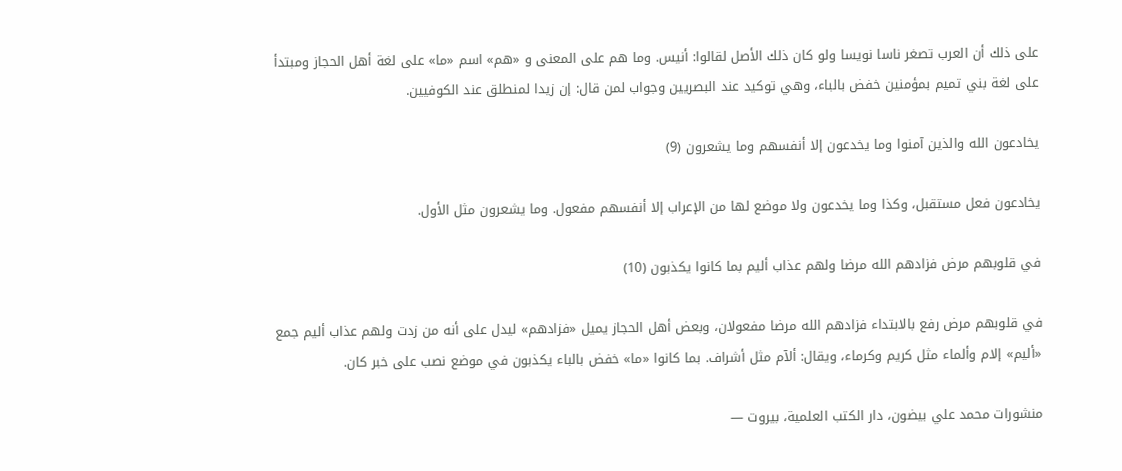على ذلك أن العرب تصغر ناسا نويسا ولو كان ذلك الأصل لقالوا: أنيس. وما هم على المعنى و «هم» اسم «ما» على لغة أهل الحجاز ومبتدأ على لغة بني تميم بمؤمنين خفض بالباء، وهي توكيد عند البصريين وجواب لمن قال: إن زيدا لمنطلق عند الكوفيين.

يخادعون الله والذين آمنوا وما يخدعون إلا أنفسهم وما يشعرون (9)

يخادعون فعل مستقبل، وكذا وما يخدعون ولا موضع لها من الإعراب إلا أنفسهم مفعول. وما يشعرون مثل الأول.

في قلوبهم مرض فزادهم الله مرضا ولهم عذاب أليم بما كانوا يكذبون (10)

في قلوبهم مرض رفع بالابتداء فزادهم الله مرضا مفعولان، وبعض أهل الحجاز يميل «فزادهم» ليدل على أنه من زدت ولهم عذاب أليم جمع «أليم» إلام وألماء مثل كريم وكرماء، ويقال: ألآم مثل أشراف. بما كانوا «ما» خفض بالباء يكذبون في موضع نصب على خبر كان.

منشورات محمد علي بيضون، دار الكتب العلمية، بيروت —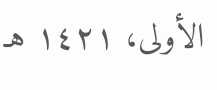الأولى، ١٤٢١ هـ